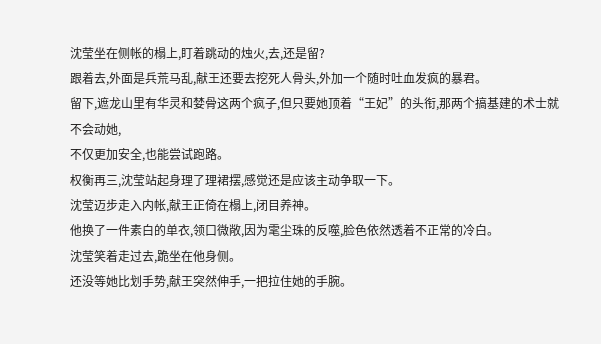沈莹坐在侧帐的榻上,盯着跳动的烛火,去,还是留?
跟着去,外面是兵荒马乱,献王还要去挖死人骨头,外加一个随时吐血发疯的暴君。
留下,遮龙山里有华灵和婪骨这两个疯子,但只要她顶着“王妃”的头衔,那两个搞基建的术士就不会动她,
不仅更加安全,也能尝试跑路。
权衡再三,沈莹站起身理了理裙摆,感觉还是应该主动争取一下。
沈莹迈步走入内帐,献王正倚在榻上,闭目养神。
他换了一件素白的单衣,领口微敞,因为雮尘珠的反噬,脸色依然透着不正常的冷白。
沈莹笑着走过去,跪坐在他身侧。
还没等她比划手势,献王突然伸手,一把拉住她的手腕。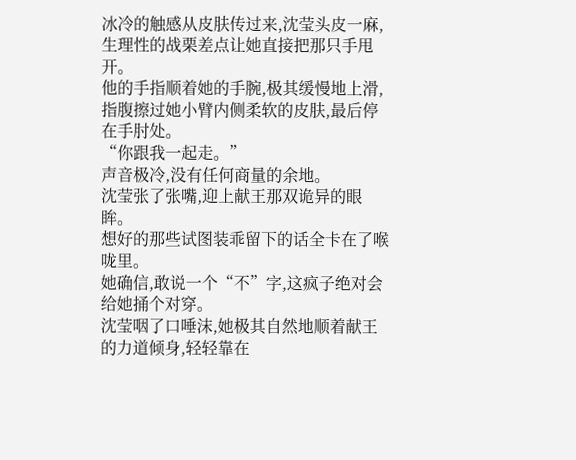冰冷的触感从皮肤传过来,沈莹头皮一麻,生理性的战栗差点让她直接把那只手甩开。
他的手指顺着她的手腕,极其缓慢地上滑,指腹擦过她小臂内侧柔软的皮肤,最后停在手肘处。
“你跟我一起走。”
声音极冷,没有任何商量的余地。
沈莹张了张嘴,迎上献王那双诡异的眼眸。
想好的那些试图装乖留下的话全卡在了喉咙里。
她确信,敢说一个“不”字,这疯子绝对会给她捅个对穿。
沈莹咽了口唾沫,她极其自然地顺着献王的力道倾身,轻轻靠在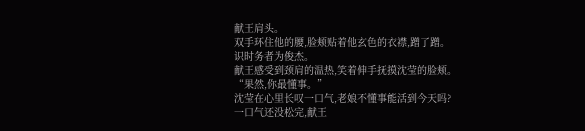献王肩头。
双手环住他的腰,脸颊贴着他玄色的衣襟,蹭了蹭。
识时务者为俊杰。
献王感受到颈肩的温热,笑着伸手抚摸沈莹的脸颊。
“果然,你最懂事。”
沈莹在心里长叹一口气,老娘不懂事能活到今天吗?
一口气还没松完,献王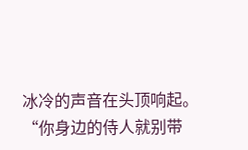冰冷的声音在头顶响起。
“你身边的侍人就别带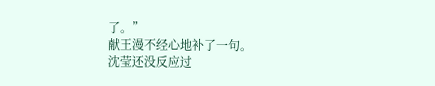了。”
献王漫不经心地补了一句。
沈莹还没反应过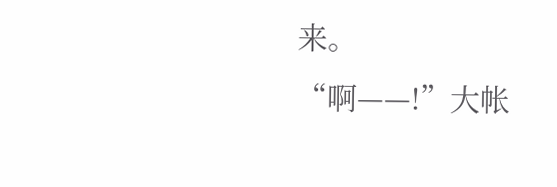来。
“啊——!”大帐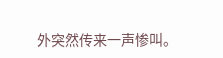外突然传来一声惨叫。